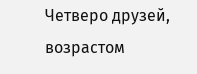Четверо друзей, возрастом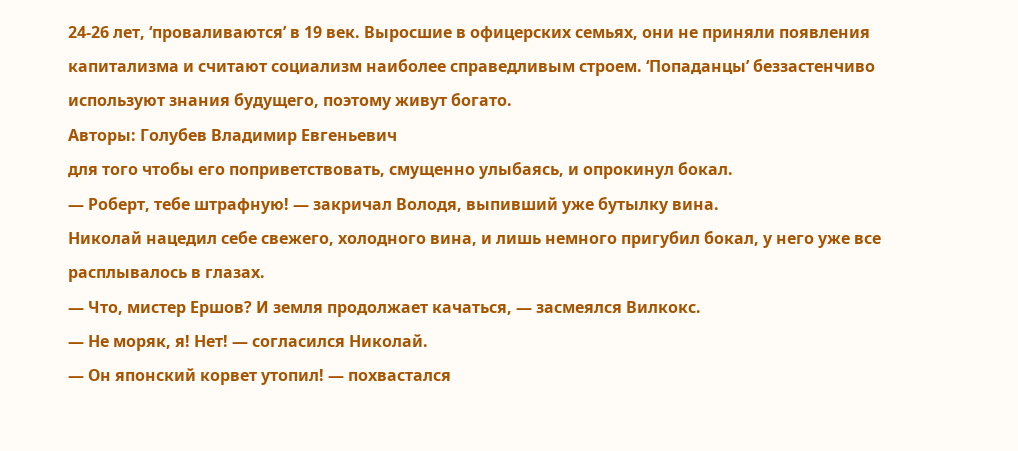24-26 лет, ‘проваливаются’ в 19 век. Выросшие в офицерских семьях, они не приняли появления капитализма и считают социализм наиболее справедливым строем. ‘Попаданцы’ беззастенчиво используют знания будущего, поэтому живут богато.
Авторы: Голубев Владимир Евгеньевич
для того чтобы его поприветствовать, смущенно улыбаясь, и опрокинул бокал.
— Роберт, тебе штрафную! — закричал Володя, выпивший уже бутылку вина.
Николай нацедил себе свежего, холодного вина, и лишь немного пригубил бокал, у него уже все расплывалось в глазах.
— Что, мистер Ершов? И земля продолжает качаться, — засмеялся Вилкокс.
— Не моряк, я! Нет! — согласился Николай.
— Он японский корвет утопил! — похвастался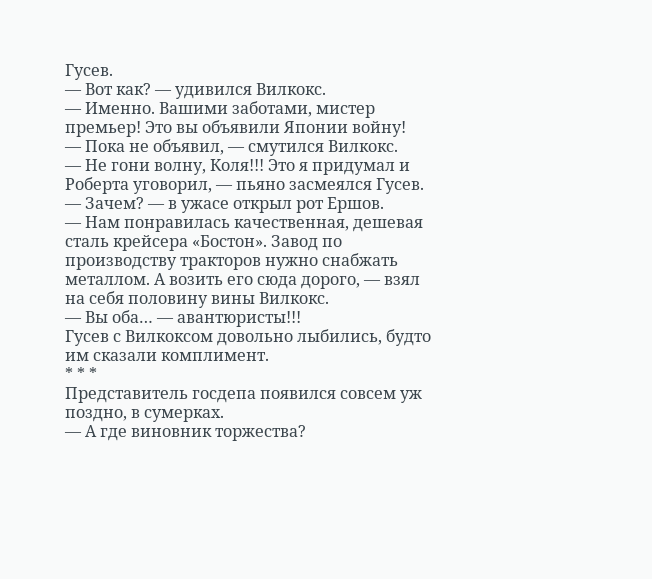Гусев.
— Вот как? — удивился Вилкокс.
— Именно. Вашими заботами, мистер премьер! Это вы объявили Японии войну!
— Пока не объявил, — смутился Вилкокс.
— Не гони волну, Коля!!! Это я придумал и Роберта уговорил, — пьяно засмеялся Гусев.
— Зачем? — в ужасе открыл рот Ершов.
— Нам понравилась качественная, дешевая сталь крейсера «Бостон». Завод по производству тракторов нужно снабжать металлом. А возить его сюда дорого, — взял на себя половину вины Вилкокс.
— Вы оба… — авантюристы!!!
Гусев с Вилкоксом довольно лыбились, будто им сказали комплимент.
* * *
Представитель госдепа появился совсем уж поздно, в сумерках.
— А где виновник торжества?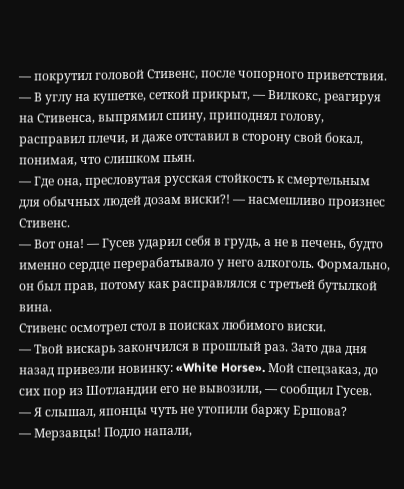— покрутил головой Стивенс, после чопорного приветствия.
— В углу на кушетке, сеткой прикрыт, — Вилкокс, реагируя на Стивенса, выпрямил спину, приподнял голову, расправил плечи, и даже отставил в сторону свой бокал, понимая, что слишком пьян.
— Где она, пресловутая русская стойкость к смертельным для обычных людей дозам виски?! — насмешливо произнес Стивенс.
— Вот она! — Гусев ударил себя в грудь, а не в печень, будто именно сердце перерабатывало у него алкоголь. Формально, он был прав, потому как расправлялся с третьей бутылкой вина.
Стивенс осмотрел стол в поисках любимого виски.
— Твой вискарь закончился в прошлый раз. Зато два дня назад привезли новинку: «White Horse». Мой спецзаказ, до сих пор из Шотландии его не вывозили, — сообщил Гусев.
— Я слышал, японцы чуть не утопили баржу Ершова?
— Мерзавцы! Подло напали,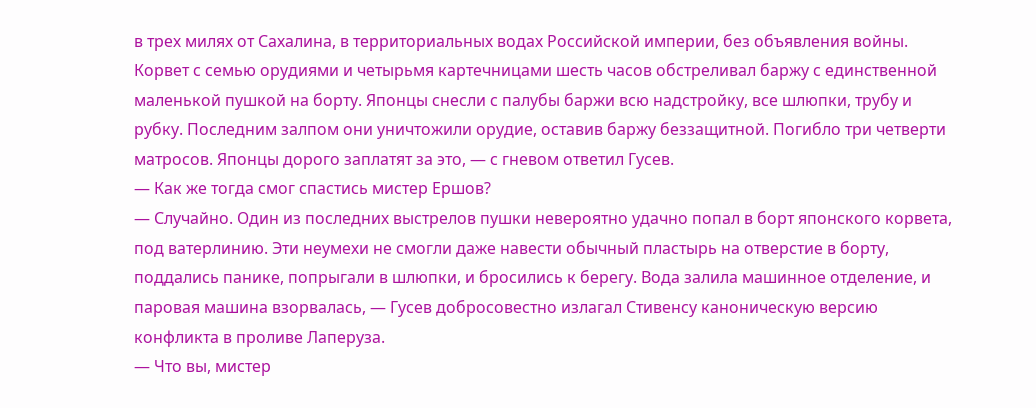в трех милях от Сахалина, в территориальных водах Российской империи, без объявления войны. Корвет с семью орудиями и четырьмя картечницами шесть часов обстреливал баржу с единственной маленькой пушкой на борту. Японцы снесли с палубы баржи всю надстройку, все шлюпки, трубу и рубку. Последним залпом они уничтожили орудие, оставив баржу беззащитной. Погибло три четверти матросов. Японцы дорого заплатят за это, — с гневом ответил Гусев.
— Как же тогда смог спастись мистер Ершов?
— Случайно. Один из последних выстрелов пушки невероятно удачно попал в борт японского корвета, под ватерлинию. Эти неумехи не смогли даже навести обычный пластырь на отверстие в борту, поддались панике, попрыгали в шлюпки, и бросились к берегу. Вода залила машинное отделение, и паровая машина взорвалась, — Гусев добросовестно излагал Стивенсу каноническую версию конфликта в проливе Лаперуза.
— Что вы, мистер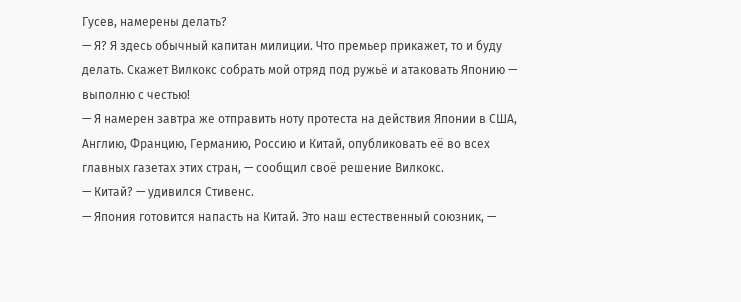Гусев, намерены делать?
— Я? Я здесь обычный капитан милиции. Что премьер прикажет, то и буду делать. Скажет Вилкокс собрать мой отряд под ружьё и атаковать Японию — выполню с честью!
— Я намерен завтра же отправить ноту протеста на действия Японии в США, Англию, Францию, Германию, Россию и Китай, опубликовать её во всех главных газетах этих стран, — сообщил своё решение Вилкокс.
— Китай? — удивился Стивенс.
— Япония готовится напасть на Китай. Это наш естественный союзник, —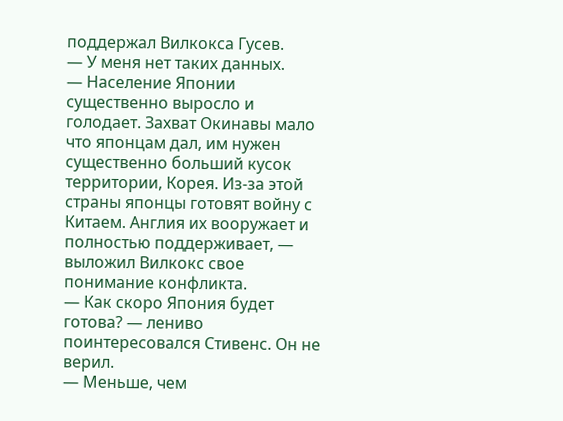поддержал Вилкокса Гусев.
— У меня нет таких данных.
— Население Японии существенно выросло и голодает. Захват Окинавы мало что японцам дал, им нужен существенно больший кусок территории, Корея. Из-за этой страны японцы готовят войну с Китаем. Англия их вооружает и полностью поддерживает, — выложил Вилкокс свое понимание конфликта.
— Как скоро Япония будет готова? — лениво поинтересовался Стивенс. Он не верил.
— Меньше, чем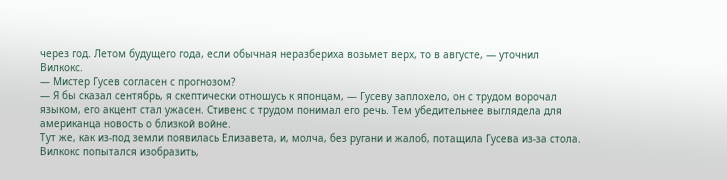через год. Летом будущего года, если обычная неразбериха возьмет верх, то в августе, — уточнил Вилкокс.
— Мистер Гусев согласен с прогнозом?
— Я бы сказал сентябрь, я скептически отношусь к японцам, — Гусеву заплохело, он с трудом ворочал языком, его акцент стал ужасен. Стивенс с трудом понимал его речь. Тем убедительнее выглядела для американца новость о близкой войне.
Тут же, как из-под земли появилась Елизавета, и, молча, без ругани и жалоб, потащила Гусева из-за стола. Вилкокс попытался изобразить,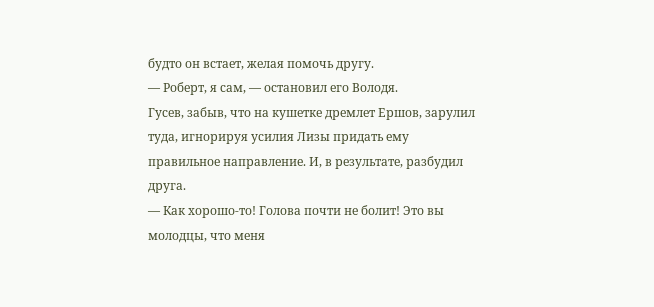будто он встает, желая помочь другу.
— Роберт, я сам, — остановил его Володя.
Гусев, забыв, что на кушетке дремлет Ершов, зарулил туда, игнорируя усилия Лизы придать ему правильное направление. И, в результате, разбудил друга.
— Как хорошо-то! Голова почти не болит! Это вы молодцы, что меня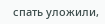спать уложили,